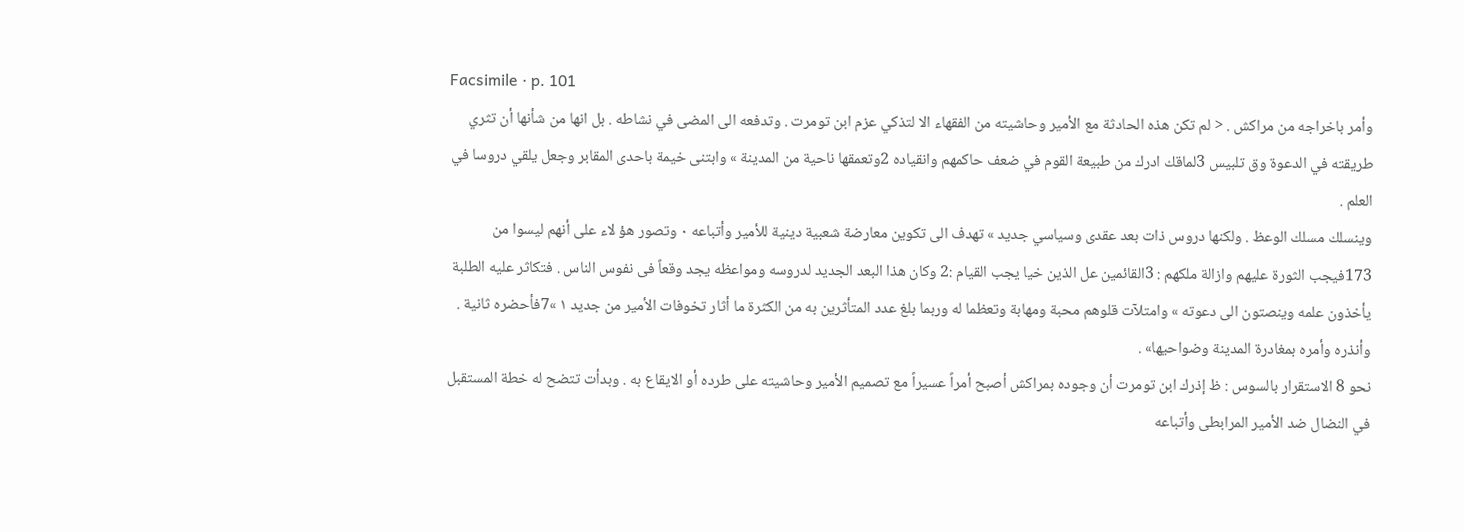Facsimile · p. 101
وأمر باخراجه من مراكش . < لم تكن هذه الحادثة مع الأمير وحاشيته من الفقهاء الا لتذكي عزم ابن تومرت . وتدفعه الى المضى في نشاطه . بل انها من شأنها أن تثري طريقته في الدعوة وق تلبيس 3لماقك ادرك من طبيعة القوم في ضعف حاكمهم وانقياده 2وتعمقها ناحية من المدينة » وابتنى خيمة باحدى المقابر وجعل يلقي دروسا في العلم .
وينسلك مسلك الوعظ . ولكنها دروس ذات بعد عقدى وسياسي جديد » تهدف الى تكوين معارضة شعبية دينية للأمير وأتباعه ٠ وتصور هؤ لاء على أنهم ليسوا من 173فيجب الثورة عليهم وازالة ملكهم : 3القائمين عل الذين خيا يجب القيام :2 وكان هذا البعد الجديد لدروسه ومواعظه يجد وقعاً فى نفوس الناس . فتكاثر عليه الطلبة يأخذون علمه وينصتون الى دعوته » وامتلآت قلوهم محبة ومهابة وتعظما له وربما بلغ عدد المتأثرين به من الكثرة ما أثار تخوفات الأمير من جديد ١ »7فأحضره ثانية . وأنذره وأمره بمغادرة المدينة وضواحيها» .
نحو 8 الاستقرار بالسوس : ظ إذرك ابن تومرت أن وجوده بمراكش أصبح أمراً عسيراً مع تصميم الأمير وحاشيته على طرده أو الايقاع به . وبدأت تتضح له خطة المستقبل في النضال ضد الأمير المرابطى وأتباعه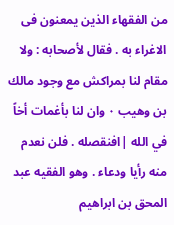من الفقهاء الذين يمعنون فى الاغراء به . فقال لأصحابه : ولا مقام لنا بمراكش مع وجود مالك بن وهيب ٠ وان لنا بأغمات أخاً في الله |افنقصله . فلن نعدم منه رأيا ودعاء . وهو الفقيه عبد المحق بن ابراهيم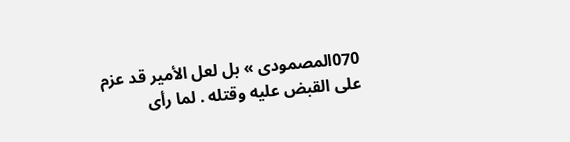070المصمودى » بل لعل الأمير قد عزم على القبض عليه وقتله . لما رأى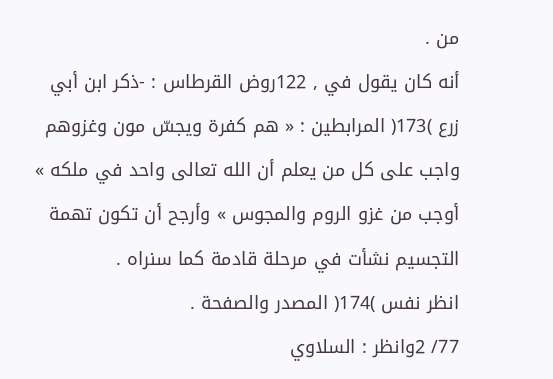من .
أنه كان يقول في , 122روض القرطاس : -ذكر ابن أبي زرع )173( المرابطين : « هم كفرة ويجسّ مون وغزوهم واجب على كل من يعلم أن الله تعالى واحد في ملكه » أوجب من غزو الروم والمجوس » وأرجح أن تكون تهمة التجسيم نشأت في مرحلة قادمة كما سنراه .
انظر نفس )174( المصدر والصفحة .
77/ 2وانظر : السلاوي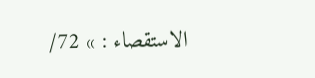الاستقصاء : » 72/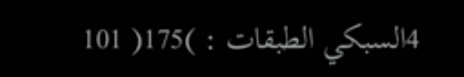4السبكي الطبقات : )175( 101